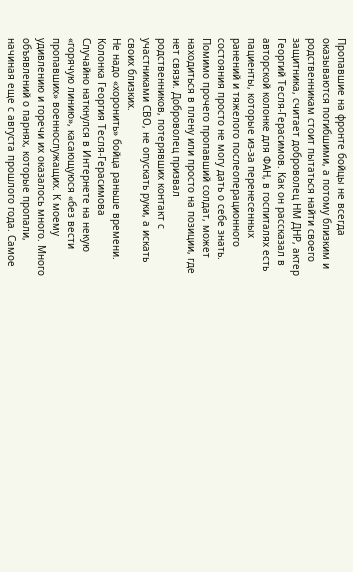Пропавшие на фронте бойцы не всегда оказываются погибшими, а потому близким и родственникам стоит пытаться найти своего защитника, считает доброволец НМ ДНР, актер Георгий Тесля-Герасимов. Как он рассказал в авторской колонке для ФАН, в госпиталях есть пациенты, которые из-за перенесенных ранений и тяжелого послеоперационного состояния просто не могу дать о себе знать.
Помимо прочего пропавший солдат, может находиться в плену или просто на позиции, где нет связи. Доброволец призвал родственников, потерявших контакт с участниками СВО, не опускать руки, а искать своих близких.
Не надо «хоронить» бойца раньше времени. Колонка Георгия Тесля-Герасимова
Случайно наткнулся в Интернете на некую «горячую линию», касающуюся «без вести пропавших» военнослужащих. К моему удивлению и горечи их оказалось много. Много объявлений о парнях, которые пропали, начиная еще с августа прошлого года. Самое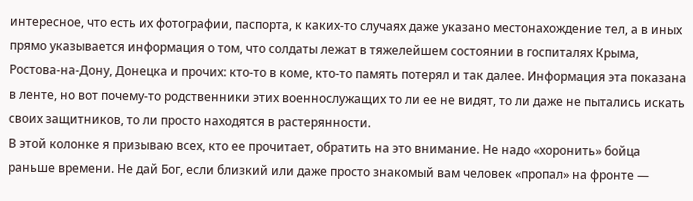интересное, что есть их фотографии, паспорта, к каких-то случаях даже указано местонахождение тел, а в иных прямо указывается информация о том, что солдаты лежат в тяжелейшем состоянии в госпиталях Крыма, Ростова-на-Дону, Донецка и прочих: кто-то в коме, кто-то память потерял и так далее. Информация эта показана в ленте, но вот почему-то родственники этих военнослужащих то ли ее не видят, то ли даже не пытались искать своих защитников, то ли просто находятся в растерянности.
В этой колонке я призываю всех, кто ее прочитает, обратить на это внимание. Не надо «хоронить» бойца раньше времени. Не дай Бог, если близкий или даже просто знакомый вам человек «пропал» на фронте —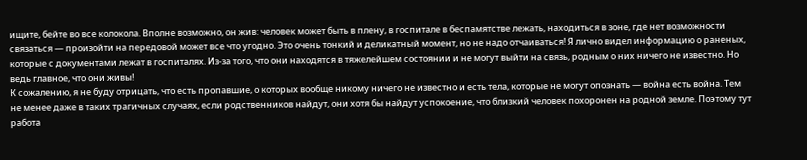ищите, бейте во все колокола. Вполне возможно, он жив: человек может быть в плену, в госпитале в беспамятстве лежать, находиться в зоне, где нет возможности связаться — произойти на передовой может все что угодно. Это очень тонкий и деликатный момент, но не надо отчаиваться! Я лично видел информацию о раненых, которые с документами лежат в госпиталях. Из-за того, что они находятся в тяжелейшем состоянии и не могут выйти на связь, родным о них ничего не известно. Но ведь главное, что они живы!
К сожалению, я не буду отрицать, что есть пропавшие, о которых вообще никому ничего не известно и есть тела, которые не могут опознать — война есть война. Тем не менее даже в таких трагичных случаях, если родственников найдут, они хотя бы найдут успокоение, что близкий человек похоронен на родной земле. Поэтому тут работа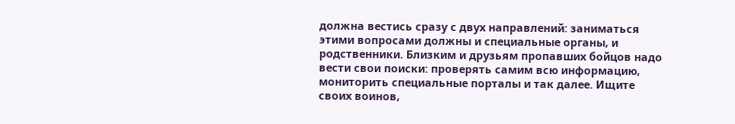должна вестись сразу с двух направлений: заниматься этими вопросами должны и специальные органы, и родственники. Близким и друзьям пропавших бойцов надо вести свои поиски: проверять самим всю информацию, мониторить специальные порталы и так далее. Ищите своих воинов,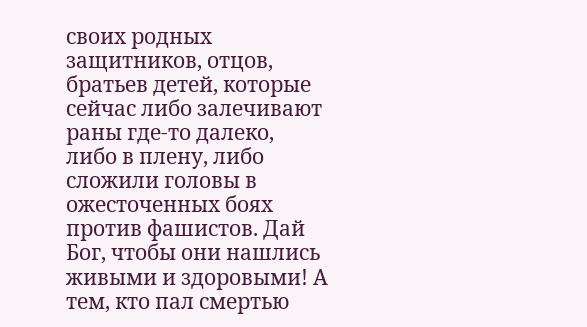своих родных защитников, отцов, братьев детей, которые сейчас либо залечивают раны где-то далеко, либо в плену, либо сложили головы в ожесточенных боях против фашистов. Дай Бог, чтобы они нашлись живыми и здоровыми! А тем, кто пал смертью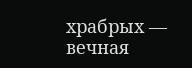храбрых — вечная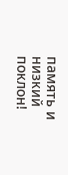память и низкий поклон!